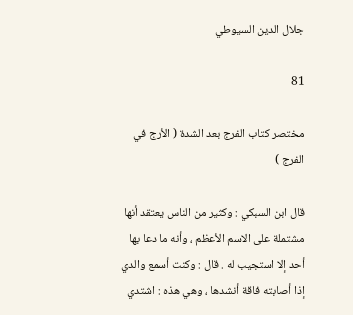جلال الدين السيوطي

81

مختصر كتاب الفرج بعد الشدة ( الأرج في الفرج )

قال ابن السبكي : وكثير من الناس يعتقد أنها مشتملة على الاسم الأعظم ، وأنه ما دعا بها أحد إلا استجيب له . قال : وكنت أسمع والدي إذا أصابته فاقة أنشدها ، وهي هذه : اشتدي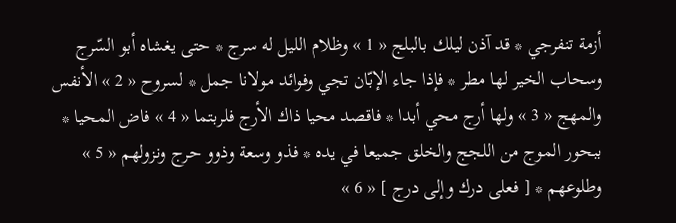أزمة تنفرجي * قد آذن ليلك بالبلج « 1 » وظلام الليل له سرج * حتى يغشاه أبو السّرج وسحاب الخير لها مطر * فإذا جاء الإبّان تجي وفوائد مولانا جمل * لسروح « 2 » الأنفس والمهج « 3 » ولها أرج محي أبدا * فاقصد محيا ذاك الأرج فلربتما « 4 » فاض المحيا * ببحور الموج من اللجج والخلق جميعا في يده * فذو وسعة وذوو حرج ونزولهم « 5 » وطلوعهم * [ فعلى درك وإلى درج ] « 6 »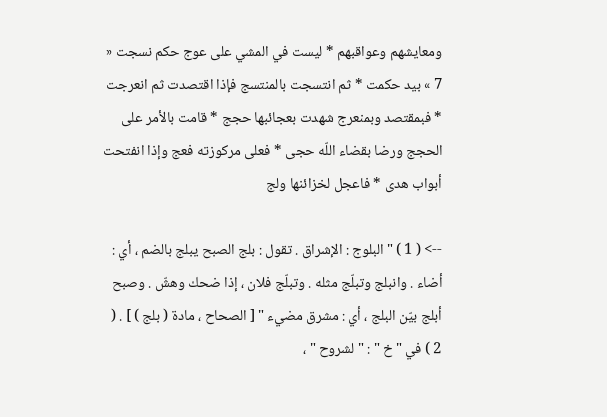ومعايشهم وعواقبهم * ليست في المشي على عوج حكم نسجت « 7 » بيد حكمت * ثم انتسجت بالمنتسج فإذا اقتصدت ثم انعرجت * فبمقتصد وبمنعرج شهدت بعجائبها حجج * قامت بالأمر على الحجج ورضا بقضاء اللّه حجى * فعلى مركوزته فعج وإذا انفتحت أبواب هدى * فاعجل لخزائنها ولج

--> ( 1 ) " البلوج : الإشراق . تقول : بلج الصبح يبلج بالضم ، أي : أضاء . وانبلج وتبلّج مثله . وتبلّج فلان ، إذا ضحك وهشّ . وصبح أبلج بيّن البلج ، أي : مشرق مضيء " [ الصحاح ، مادة ( بلج ) ] . ( 2 ) في " خ " : " لشروح " ،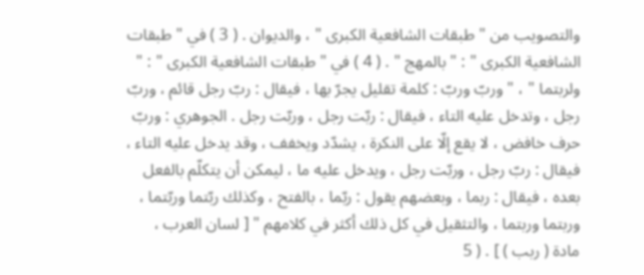والتصويب من " طبقات الشافعية الكبرى " ، والديوان . ( 3 ) في " طبقات الشافعية الكبرى " : " بالمهج " . ( 4 ) في " طبقات الشافعية الكبرى " : " ولربتما " ، " وربّ وربّ : كلمة تقليل يجرّ بها ، فيقال : ربّ رجل قائم ، وربّ رجل ، وتدخل عليه التاء ، فيقال : ربّت رجل ، وربّت رجل . الجوهري : وربّ حرف خافض ، لا يقع إلّا على النكرة ، يشدّد ويخفف ، وقد يدخل عليه التاء ، فيقال : ربّ رجل ، وربّت رجل ، ويدخل عليه ما ، ليمكن أن يتكلّم بالفعل بعده ، فيقال : ربما ، وبعضهم يقول : ربّما ، بالفتح ، وكذلك ربّتما وربّتما ، وربتما وربتما ، والتثقيل في كل ذلك أكثر في كلامهم " [ لسان العرب ، مادة ( ربب ) ] . ( 5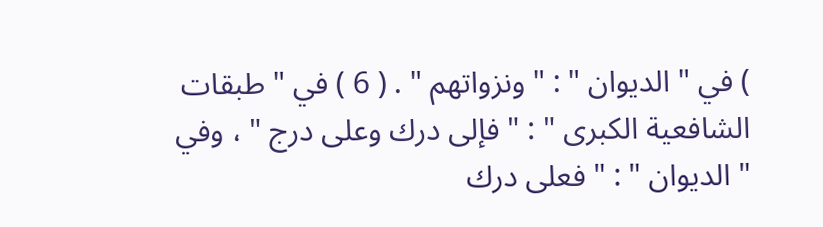) في " الديوان " : " ونزواتهم " . ( 6 ) في " طبقات الشافعية الكبرى " : " فإلى درك وعلى درج " ، وفي " الديوان " : " فعلى درك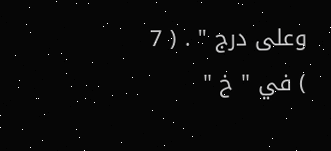وعلى درج " . ( 7 ) في " خ "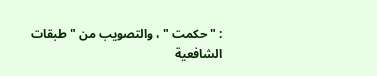: " حكمت " ، والتصويب من " طبقات الشافعية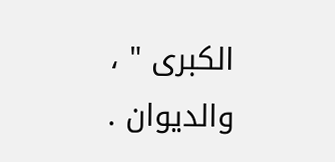الكبرى " ، والديوان .